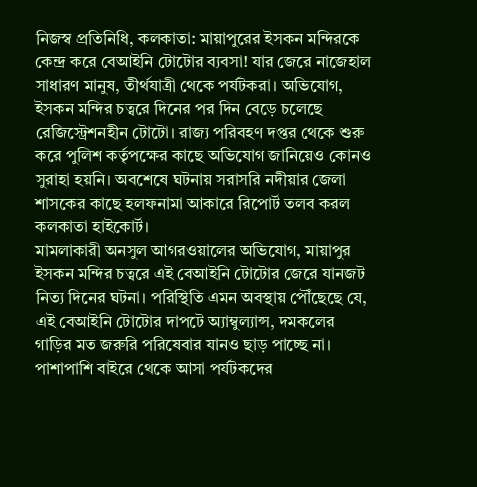নিজস্ব প্রতিনিধি, কলকাতা: মায়াপুরের ইসকন মন্দিরকে কেন্দ্র করে বেআইনি টোটোর ব্যবসা! যার জেরে নাজেহাল সাধারণ মানুষ, তীর্থযাত্রী থেকে পর্যটকরা। অভিযোগ, ইসকন মন্দির চত্বরে দিনের পর দিন বেড়ে চলেছে রেজিস্ট্রেশনহীন টোটো। রাজ্য পরিবহণ দপ্তর থেকে শুরু করে পুলিশ কর্তৃপক্ষের কাছে অভিযোগ জানিয়েও কোনও সুরাহা হয়নি। অবশেষে ঘটনায় সরাসরি নদীয়ার জেলা শাসকের কাছে হলফনামা আকারে রিপোর্ট তলব করল কলকাতা হাইকোর্ট।
মামলাকারী অনসুল আগরওয়ালের অভিযোগ, মায়াপুর ইসকন মন্দির চত্বরে এই বেআইনি টোটোর জেরে যানজট নিত্য দিনের ঘটনা। পরিস্থিতি এমন অবস্থায় পৌঁছেছে যে, এই বেআইনি টোটোর দাপটে অ্যাম্বুল্যান্স, দমকলের গাড়ির মত জরুরি পরিষেবার যানও ছাড় পাচ্ছে না। পাশাপাশি বাইরে থেকে আসা পর্যটকদের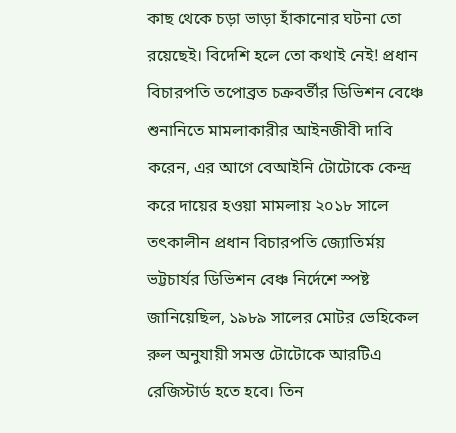কাছ থেকে চড়া ভাড়া হাঁকানোর ঘটনা তো রয়েছেই। বিদেশি হলে তো কথাই নেই! প্রধান বিচারপতি তপোব্রত চক্রবর্তীর ডিভিশন বেঞ্চে শুনানিতে মামলাকারীর আইনজীবী দাবি করেন, এর আগে বেআইনি টোটোকে কেন্দ্র করে দায়ের হওয়া মামলায় ২০১৮ সালে তৎকালীন প্রধান বিচারপতি জ্যোতির্ময় ভট্টচার্যর ডিভিশন বেঞ্চ নির্দেশে স্পষ্ট জানিয়েছিল, ১৯৮৯ সালের মোটর ভেহিকেল রুল অনুযায়ী সমস্ত টোটোকে আরটিএ রেজিস্টার্ড হতে হবে। তিন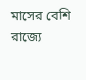মাসের বেশি রাজ্যে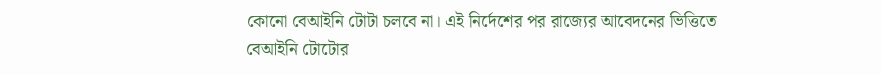কোনো বেআইনি টোটা চলবে না। এই নির্দেশের পর রাজ্যের আবেদনের ভিত্তিতে বেআইনি টোটোর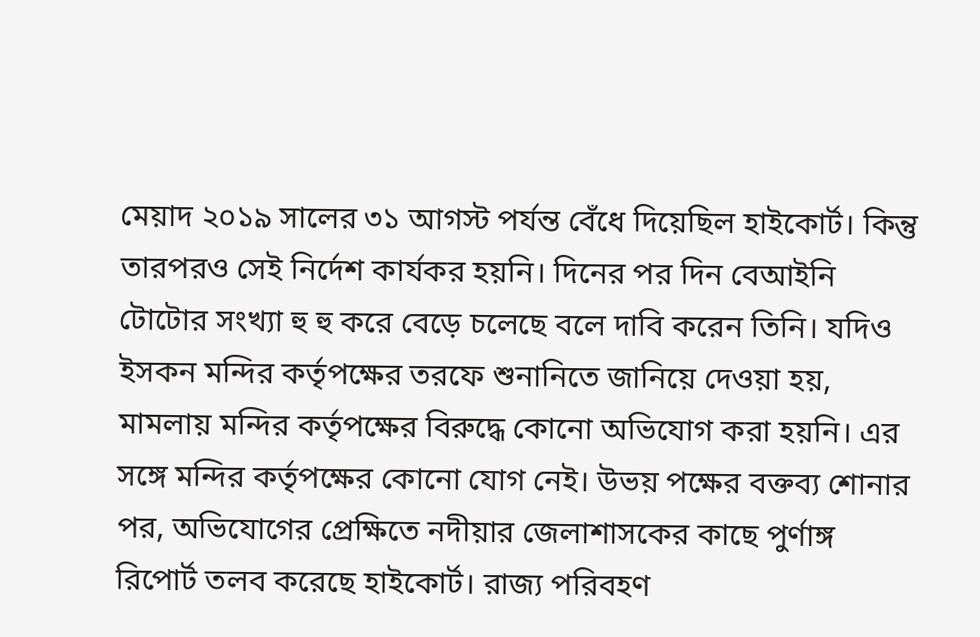মেয়াদ ২০১৯ সালের ৩১ আগস্ট পর্যন্ত বেঁধে দিয়েছিল হাইকোর্ট। কিন্তু তারপরও সেই নির্দেশ কার্যকর হয়নি। দিনের পর দিন বেআইনি টোটোর সংখ্যা হু হু করে বেড়ে চলেছে বলে দাবি করেন তিনি। যদিও ইসকন মন্দির কর্তৃপক্ষের তরফে শুনানিতে জানিয়ে দেওয়া হয়, মামলায় মন্দির কর্তৃপক্ষের বিরুদ্ধে কোনো অভিযোগ করা হয়নি। এর সঙ্গে মন্দির কর্তৃপক্ষের কোনো যোগ নেই। উভয় পক্ষের বক্তব্য শোনার পর, অভিযোগের প্রেক্ষিতে নদীয়ার জেলাশাসকের কাছে পুর্ণাঙ্গ রিপোর্ট তলব করেছে হাইকোর্ট। রাজ্য পরিবহণ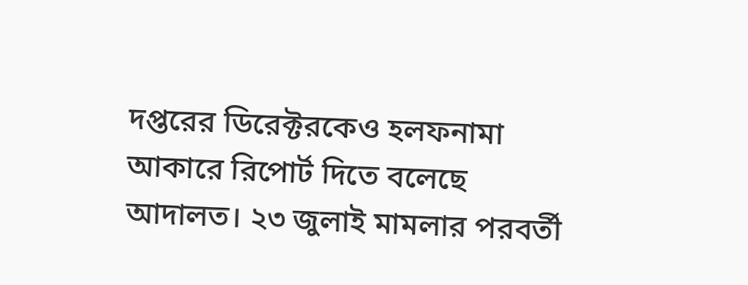দপ্তরের ডিরেক্টরকেও হলফনামা আকারে রিপোর্ট দিতে বলেছে আদালত। ২৩ জুলাই মামলার পরবর্তী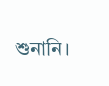শুনানি।